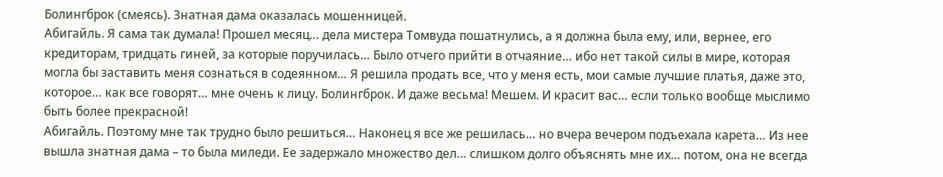Болингброк (смеясь). Знатная дама оказалась мошенницей.
Абигайль. Я сама так думала! Прошел месяц… дела мистера Томвуда пошатнулись, а я должна была ему, или, вернее, его кредиторам, тридцать гиней, за которые поручилась… Было отчего прийти в отчаяние… ибо нет такой силы в мире, которая могла бы заставить меня сознаться в содеянном… Я решила продать все, что у меня есть, мои самые лучшие платья, даже это, которое… как все говорят… мне очень к лицу. Болингброк. И даже весьма! Mешем. И красит вас… если только вообще мыслимо быть более прекрасной!
Абигайль. Поэтому мне так трудно было решиться… Наконец я все же решилась… но вчера вечером подъехала карета… Из нее вышла знатная дама – то была миледи. Ее задержало множество дел… слишком долго объяснять мне их… потом, она не всегда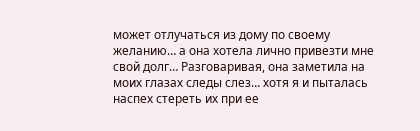может отлучаться из дому по своему желанию… а она хотела лично привезти мне свой долг… Разговаривая, она заметила на моих глазах следы слез… хотя я и пыталась наспех стереть их при ее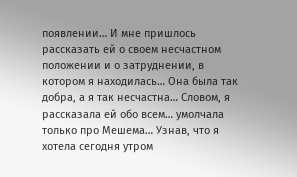появлении… И мне пришлось рассказать ей о своем несчастном положении и о затруднении, в котором я находилась… Она была так добра, а я так несчастна… Словом, я рассказала ей обо всем… умолчала только про Мешема… Узнав, что я хотела сегодня утром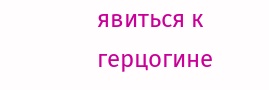явиться к герцогине